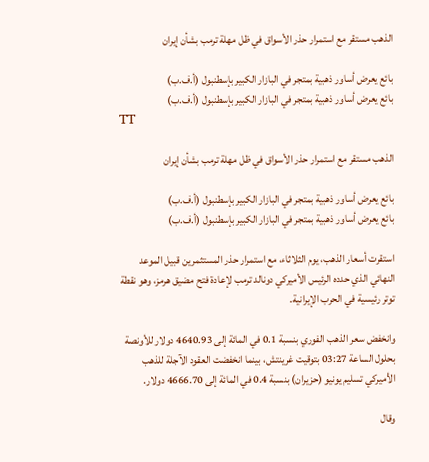الذهب مستقر مع استمرار حذر الأسواق في ظل مهلة ترمب بشأن إيران

بائع يعرض أساور ذهبية بمتجر في البازار الكبير بإسطنبول (أ.ف.ب)
بائع يعرض أساور ذهبية بمتجر في البازار الكبير بإسطنبول (أ.ف.ب)
TT

الذهب مستقر مع استمرار حذر الأسواق في ظل مهلة ترمب بشأن إيران

بائع يعرض أساور ذهبية بمتجر في البازار الكبير بإسطنبول (أ.ف.ب)
بائع يعرض أساور ذهبية بمتجر في البازار الكبير بإسطنبول (أ.ف.ب)

استقرت أسعار الذهب، يوم الثلاثاء، مع استمرار حذر المستثمرين قبيل الموعد النهائي الذي حدده الرئيس الأميركي دونالد ترمب لإعادة فتح مضيق هرمز، وهو نقطة توتر رئيسية في الحرب الإيرانية.

وانخفض سعر الذهب الفوري بنسبة 0.1 في المائة إلى 4640.93 دولار للأونصة بحلول الساعة 03:27 بتوقيت غرينتش، بينما انخفضت العقود الآجلة للذهب الأميركي تسليم يونيو (حزيران) بنسبة 0.4 في المائة إلى 4666.70 دولار.

وقال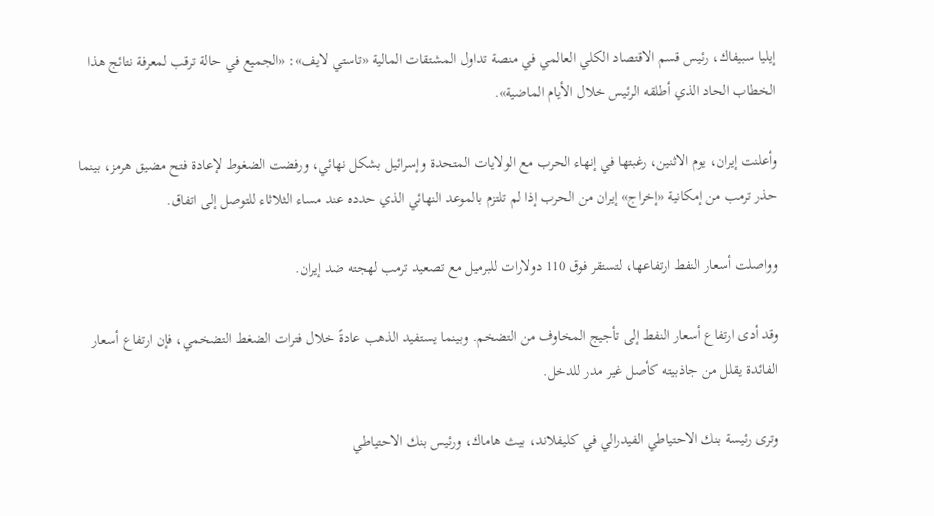إيليا سبيفاك، رئيس قسم الاقتصاد الكلي العالمي في منصة تداول المشتقات المالية «تاستي لايف»: «الجميع في حالة ترقب لمعرفة نتائج هذا الخطاب الحاد الذي أطلقه الرئيس خلال الأيام الماضية».

وأعلنت إيران، يوم الاثنين، رغبتها في إنهاء الحرب مع الولايات المتحدة وإسرائيل بشكل نهائي، ورفضت الضغوط لإعادة فتح مضيق هرمز، بينما حذر ترمب من إمكانية «إخراج» إيران من الحرب إذا لم تلتزم بالموعد النهائي الذي حدده عند مساء الثلاثاء للتوصل إلى اتفاق.

وواصلت أسعار النفط ارتفاعها، لتستقر فوق 110 دولارات للبرميل مع تصعيد ترمب لهجته ضد إيران.

وقد أدى ارتفاع أسعار النفط إلى تأجيج المخاوف من التضخم. وبينما يستفيد الذهب عادةً خلال فترات الضغط التضخمي، فإن ارتفاع أسعار الفائدة يقلل من جاذبيته كأصل غير مدر للدخل.

وترى رئيسة بنك الاحتياطي الفيدرالي في كليفلاند، بيث هاماك، ورئيس بنك الاحتياطي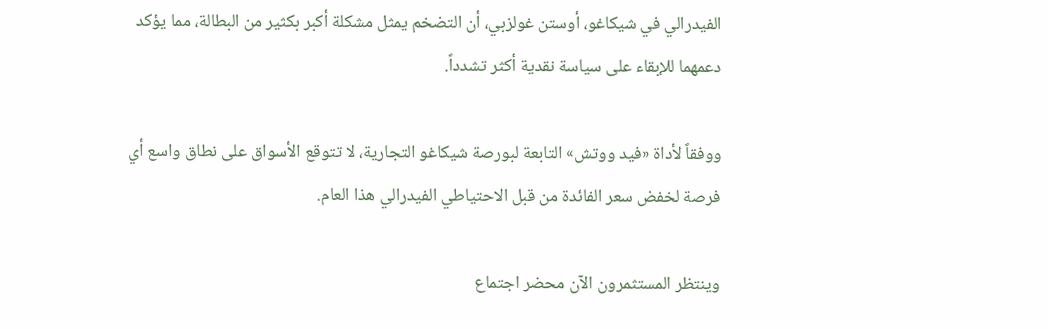الفيدرالي في شيكاغو، أوستن غولزبي، أن التضخم يمثل مشكلة أكبر بكثير من البطالة، مما يؤكد دعمهما للإبقاء على سياسة نقدية أكثر تشدداً.

ووفقاً لأداة «فيد ووتش» التابعة لبورصة شيكاغو التجارية، لا تتوقع الأسواق على نطاق واسع أي فرصة لخفض سعر الفائدة من قبل الاحتياطي الفيدرالي هذا العام.

وينتظر المستثمرون الآن محضر اجتماع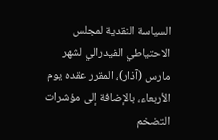السياسة النقدية لمجلس الاحتياطي الفيدرالي لشهر مارس (آذار)، المقرر عقده يوم الأربعاء، بالإضافة إلى مؤشرات التضخم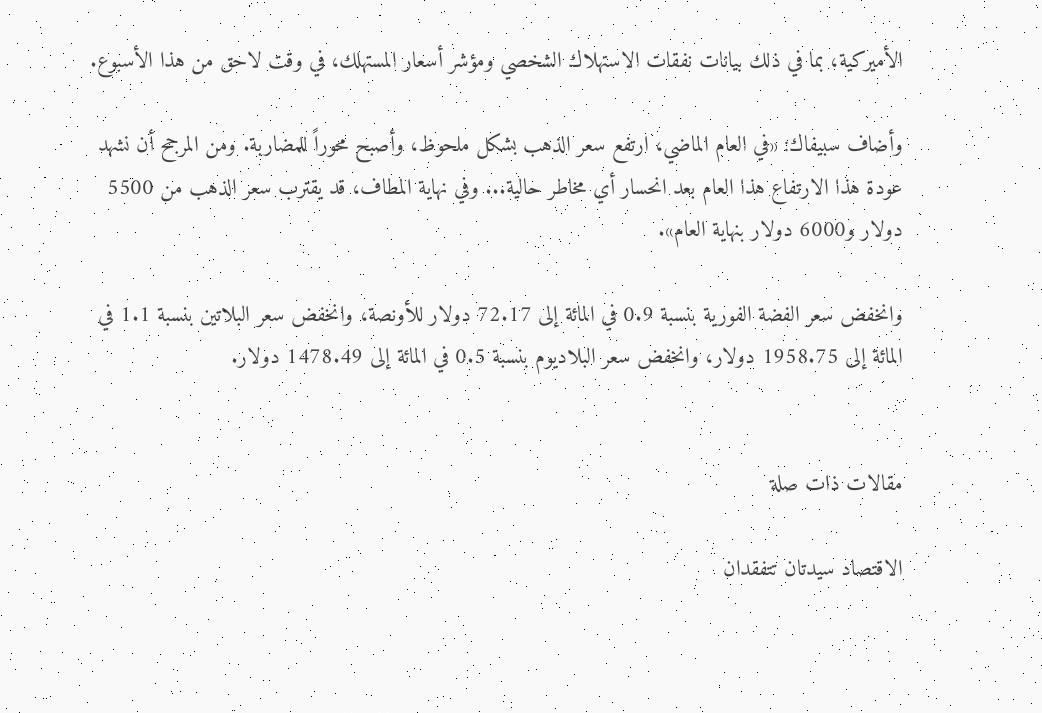الأميركية، بما في ذلك بيانات نفقات الاستهلاك الشخصي ومؤشر أسعار المستهلك، في وقت لاحق من هذا الأسبوع.

وأضاف سبيفاك: «في العام الماضي، ارتفع سعر الذهب بشكل ملحوظ، وأصبح محوراً للمضاربة. ومن المرجح أن نشهد عودة هذا الارتفاع هذا العام بعد انحسار أي مخاطر حالية... وفي نهاية المطاف، قد يقترب سعر الذهب من 5500 دولار و6000 دولار بنهاية العام».

وانخفض سعر الفضة الفورية بنسبة 0.9 في المائة إلى 72.17 دولار للأونصة، وانخفض سعر البلاتين بنسبة 1.1 في المائة إلى 1958.75 دولار، وانخفض سعر البلاديوم بنسبة 0.5 في المائة إلى 1478.49 دولار.


مقالات ذات صلة

الاقتصاد سيدتان تتفقدان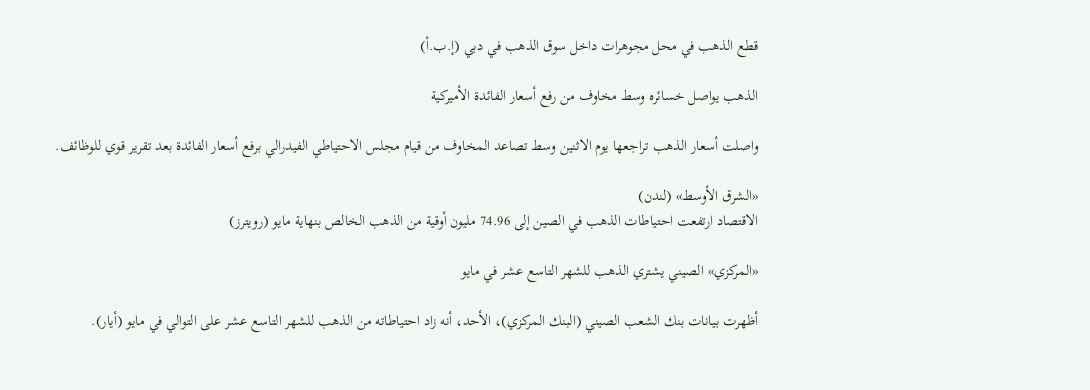قطع الذهب في محل مجوهرات داخل سوق الذهب في دبي (إ.ب.أ)

الذهب يواصل خسائره وسط مخاوف من رفع أسعار الفائدة الأميركية

واصلت أسعار الذهب تراجعها يوم الاثنين وسط تصاعد المخاوف من قيام مجلس الاحتياطي الفيدرالي برفع أسعار الفائدة بعد تقرير قوي للوظائف.

«الشرق الأوسط» (لندن)
الاقتصاد ارتفعت احتياطات الذهب في الصين إلى 74.96 مليون أوقية من الذهب الخالص بنهاية مايو (رويترز)

«المركزي» الصيني يشتري الذهب للشهر التاسع عشر في مايو

أظهرت بيانات بنك الشعب الصيني (البنك المركزي)، الأحد، أنه زاد احتياطاته من الذهب للشهر التاسع عشر على التوالي في مايو (أيار).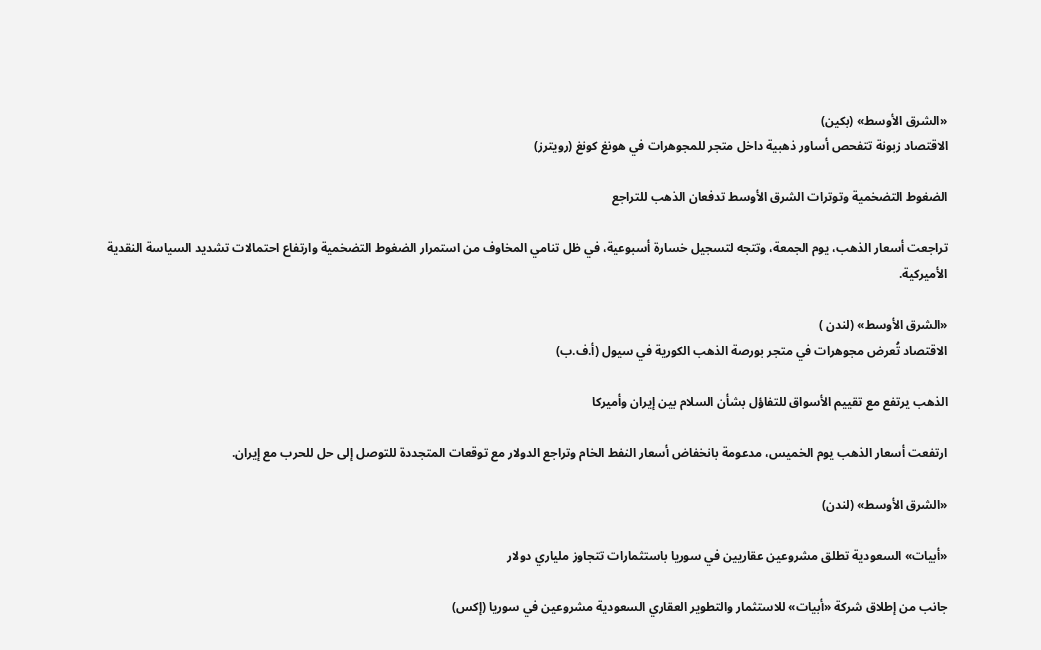«الشرق الأوسط» (بكين)
الاقتصاد زبونة تتفحص أساور ذهبية داخل متجر للمجوهرات في هونغ كونغ (رويترز)

الضغوط التضخمية وتوترات الشرق الأوسط تدفعان الذهب للتراجع

تراجعت أسعار الذهب، يوم الجمعة، وتتجه لتسجيل خسارة أسبوعية، في ظل تنامي المخاوف من استمرار الضغوط التضخمية وارتفاع احتمالات تشديد السياسة النقدية الأميركية.

«الشرق الأوسط» (لندن )
الاقتصاد تُعرض مجوهرات في متجر بورصة الذهب الكورية في سيول (أ.ف.ب)

الذهب يرتفع مع تقييم الأسواق للتفاؤل بشأن السلام بين إيران وأميركا

ارتفعت أسعار الذهب يوم الخميس، مدعومة بانخفاض أسعار النفط الخام وتراجع الدولار مع توقعات المتجددة للتوصل إلى حل للحرب مع إيران.

«الشرق الأوسط» (لندن)

«أبيات» السعودية تطلق مشروعين عقاريين في سوريا باستثمارات تتجاوز ملياري دولار

جانب من إطلاق شركة «أبيات» للاستثمار والتطوير العقاري السعودية مشروعين في سوريا (إكس)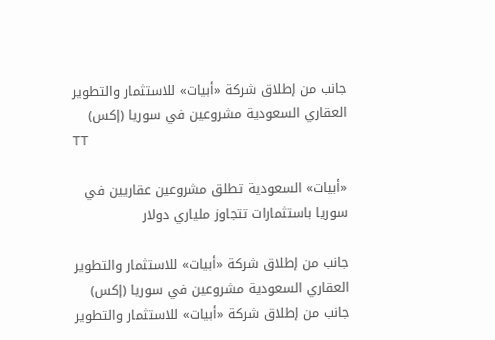جانب من إطلاق شركة «أبيات» للاستثمار والتطوير العقاري السعودية مشروعين في سوريا (إكس)
TT

«أبيات» السعودية تطلق مشروعين عقاريين في سوريا باستثمارات تتجاوز ملياري دولار

جانب من إطلاق شركة «أبيات» للاستثمار والتطوير العقاري السعودية مشروعين في سوريا (إكس)
جانب من إطلاق شركة «أبيات» للاستثمار والتطوير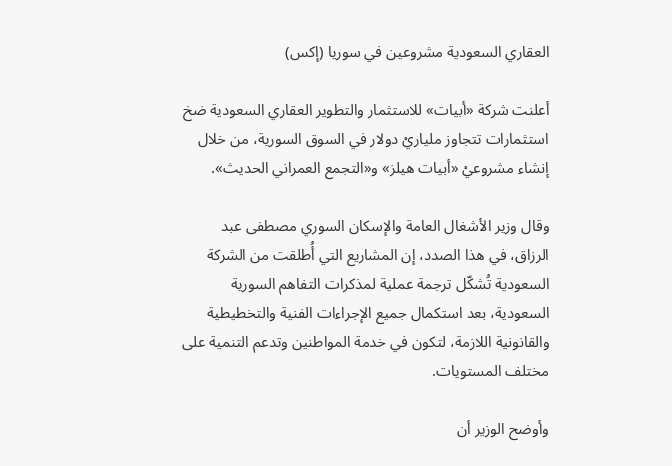العقاري السعودية مشروعين في سوريا (إكس)

أعلنت شركة «أبيات» للاستثمار والتطوير العقاري السعودية ضخ استثمارات تتجاوز ملياريْ دولار في السوق السورية، من خلال إنشاء مشروعيْ «أبيات هيلز» و«التجمع العمراني الحديث».

وقال وزير الأشغال العامة والإسكان السوري مصطفى عبد الرزاق، في هذا الصدد، إن المشاريع التي أُطلقت من الشركة السعودية تُشكّل ترجمة عملية لمذكرات التفاهم السورية السعودية، بعد استكمال جميع الإجراءات الفنية والتخطيطية والقانونية اللازمة، لتكون في خدمة المواطنين وتدعم التنمية على مختلف المستويات.

وأوضح الوزير أن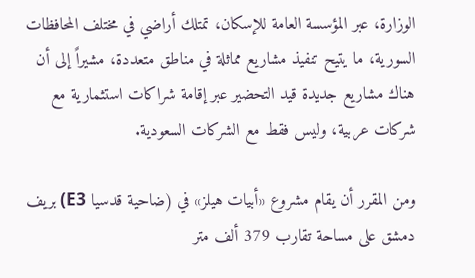الوزارة، عبر المؤسسة العامة للإسكان، تمتلك أراضي في مختلف المحافظات السورية، ما يتيح تنفيذ مشاريع مماثلة في مناطق متعددة، مشيراً إلى أن هناك مشاريع جديدة قيد التحضير عبر إقامة شراكات استثمارية مع شركات عربية، وليس فقط مع الشركات السعودية.

ومن المقرر أن يقام مشروع «أبيات هيلز» في (ضاحية قدسيا E3) بريف دمشق على مساحة تقارب 379 ألف متر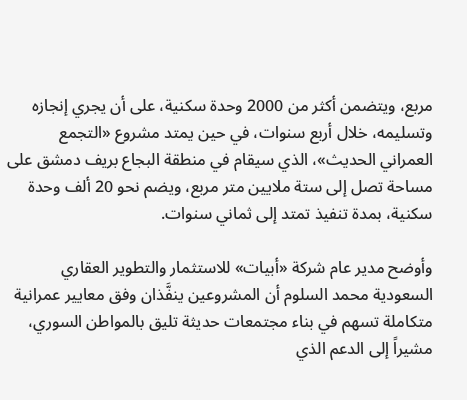مربع، ويتضمن أكثر من 2000 وحدة سكنية، على أن يجري إنجازه وتسليمه، خلال أربع سنوات، في حين يمتد مشروع «التجمع العمراني الحديث»، الذي سيقام في منطقة البجاع بريف دمشق على مساحة تصل إلى ستة ملايين متر مربع، ويضم نحو 20 ألف وحدة سكنية، بمدة تنفيذ تمتد إلى ثماني سنوات.

وأوضح مدير عام شركة «أبيات» للاستثمار والتطوير العقاري السعودية محمد السلوم أن المشروعين ينفَّذان وفق معايير عمرانية متكاملة تسهم في بناء مجتمعات حديثة تليق بالمواطن السوري، مشيراً إلى الدعم الذي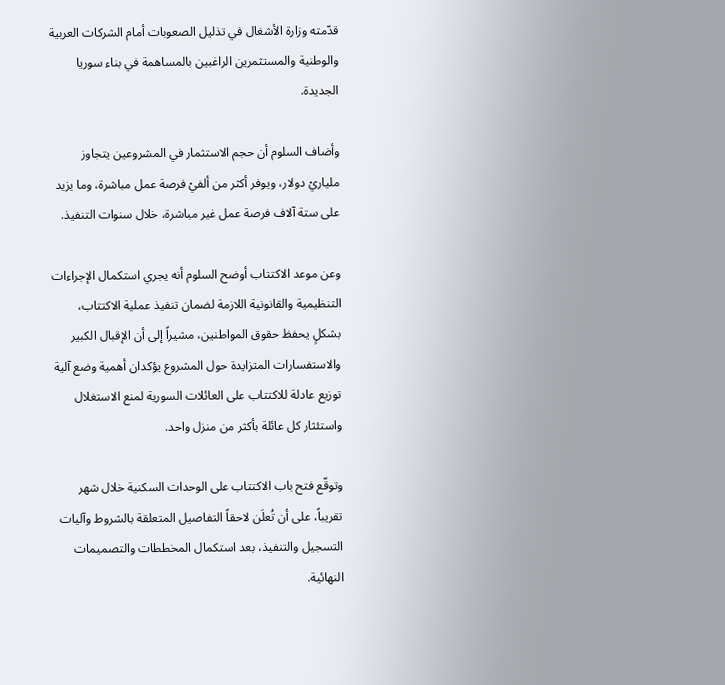قدّمته وزارة الأشغال في تذليل الصعوبات أمام الشركات العربية والوطنية والمستثمرين الراغبين بالمساهمة في بناء سوريا الجديدة.

وأضاف السلوم أن حجم الاستثمار في المشروعين يتجاوز ملياريْ دولار، ويوفر أكثر من ألفيْ فرصة عمل مباشرة، وما يزيد على ستة آلاف فرصة عمل غير مباشرة، خلال سنوات التنفيذ.

وعن موعد الاكتتاب أوضح السلوم أنه يجري استكمال الإجراءات التنظيمية والقانونية اللازمة لضمان تنفيذ عملية الاكتتاب، بشكلٍ يحفظ حقوق المواطنين، مشيراً إلى أن الإقبال الكبير والاستفسارات المتزايدة حول المشروع يؤكدان أهمية وضع آلية توزيع عادلة للاكتتاب على العائلات السورية لمنع الاستغلال واستئثار كل عائلة بأكثر من منزل واحد.

وتوقّع فتح باب الاكتتاب على الوحدات السكنية خلال شهر تقريباً، على أن تُعلَن لاحقاً التفاصيل المتعلقة بالشروط وآليات التسجيل والتنفيذ، بعد استكمال المخططات والتصميمات النهائية.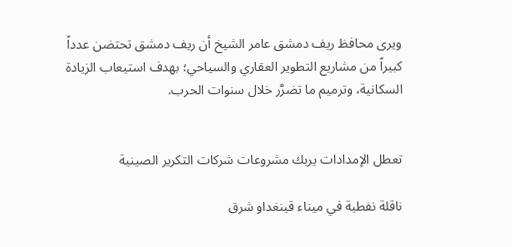ويرى محافظ ريف دمشق عامر الشيخ أن ريف دمشق تحتضن عدداً كبيراً من مشاريع التطوير العقاري والسياحي؛ بهدف استيعاب الزيادة السكانية، وترميم ما تضرَّر خلال سنوات الحرب.


تعطل الإمدادات يربك مشروعات شركات التكرير الصينية

ناقلة نفطية في ميناء قينغداو شرق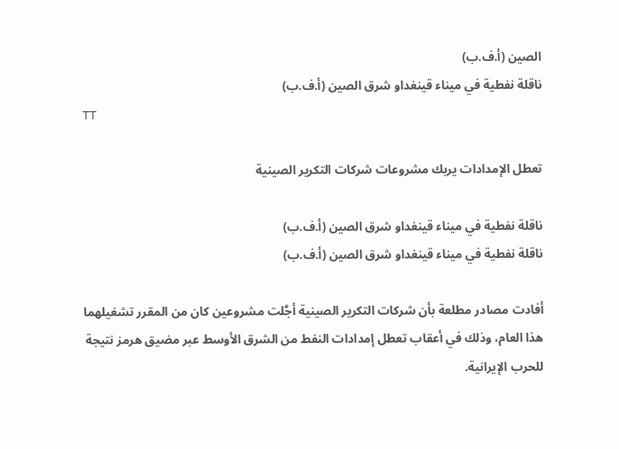الصين (أ.ف.ب)
ناقلة نفطية في ميناء قينغداو شرق الصين (أ.ف.ب)
TT

تعطل الإمدادات يربك مشروعات شركات التكرير الصينية

ناقلة نفطية في ميناء قينغداو شرق الصين (أ.ف.ب)
ناقلة نفطية في ميناء قينغداو شرق الصين (أ.ف.ب)

أفادت مصادر مطلعة بأن شركات التكرير الصينية أجَّلت مشروعين كان من المقرر تشغيلهما هذا العام، وذلك في أعقاب تعطل إمدادات النفط من الشرق الأوسط عبر مضيق هرمز نتيجة للحرب الإيرانية.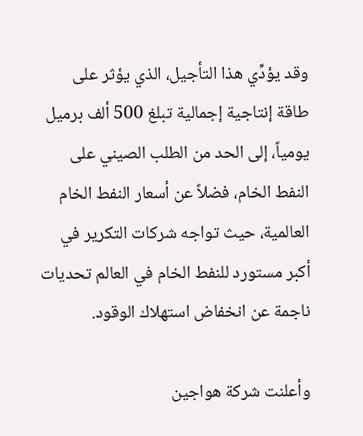وقد يؤدِّي هذا التأجيل، الذي يؤثر على طاقة إنتاجية إجمالية تبلغ 500 ألف برميل يومياً، إلى الحد من الطلب الصيني على النفط الخام، فضلاً عن أسعار النفط الخام العالمية، حيث تواجه شركات التكرير في أكبر مستورد للنفط الخام في العالم تحديات ناجمة عن انخفاض استهلاك الوقود.

وأعلنت شركة هواجين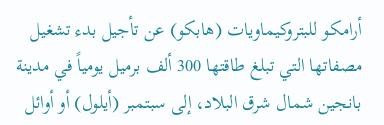أرامكو للبتروكيماويات (هابكو) عن تأجيل بدء تشغيل مصفاتها التي تبلغ طاقتها 300 ألف برميل يومياً في مدينة بانجين شمال شرق البلاد، إلى سبتمبر (أيلول) أو أوائل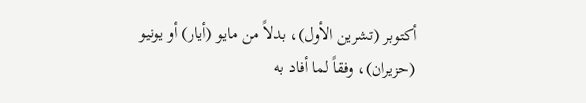أكتوبر (تشرين الأول)، بدلاً من مايو (أيار) أو يونيو (حزيران)، وفقاً لما أفاد به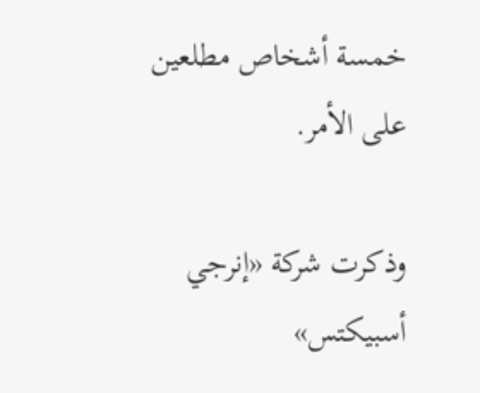خمسة أشخاص مطلعين على الأمر.

وذكرت شركة «إنرجي أسبيكتس»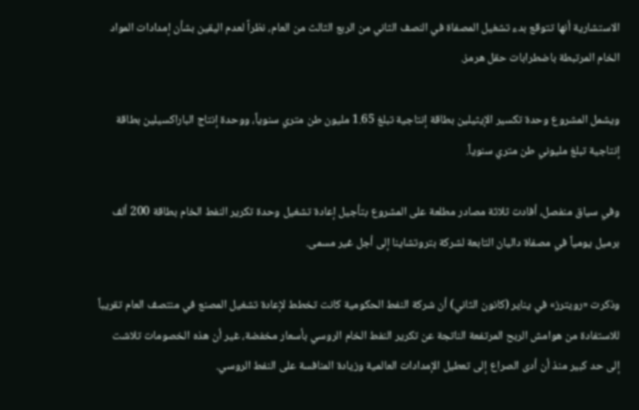الاستشارية أنها تتوقع بدء تشغيل المصفاة في النصف الثاني من الربع الثالث من العام، نظراً لعدم اليقين بشأن إمدادات المواد الخام المرتبطة باضطرابات حقل هرمز.

ويشمل المشروع وحدة تكسير الإيثيلين بطاقة إنتاجية تبلغ 1.65 مليون طن متري سنوياً، ووحدة إنتاج الباراكسيلين بطاقة إنتاجية تبلغ مليوني طن متري سنوياً.

وفي سياق منفصل، أفادت ثلاثة مصادر مطلعة على المشروع بتأجيل إعادة تشغيل وحدة تكرير النفط الخام بطاقة 200 ألف برميل يومياً في مصفاة داليان التابعة لشركة بتروتشاينا إلى أجل غير مسمى.

وذكرت «رويترز» في يناير (كانون الثاني) أن شركة النفط الحكومية كانت تخطط لإعادة تشغيل المصنع في منتصف العام تقريباً للاستفادة من هوامش الربح المرتفعة الناتجة عن تكرير النفط الخام الروسي بأسعار مخفضة، غير أن هذه الخصومات تلاشت إلى حد كبير منذ أن أدى الصراع إلى تعطيل الإمدادات العالمية وزيادة المنافسة على النفط الروسي.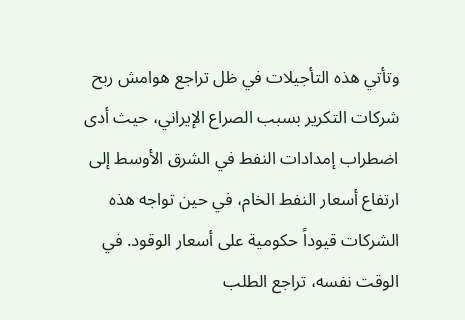وتأتي هذه التأجيلات في ظل تراجع هوامش ربح شركات التكرير بسبب الصراع الإيراني، حيث أدى اضطراب إمدادات النفط في الشرق الأوسط إلى ارتفاع أسعار النفط الخام، في حين تواجه هذه الشركات قيوداً حكومية على أسعار الوقود. في الوقت نفسه، تراجع الطلب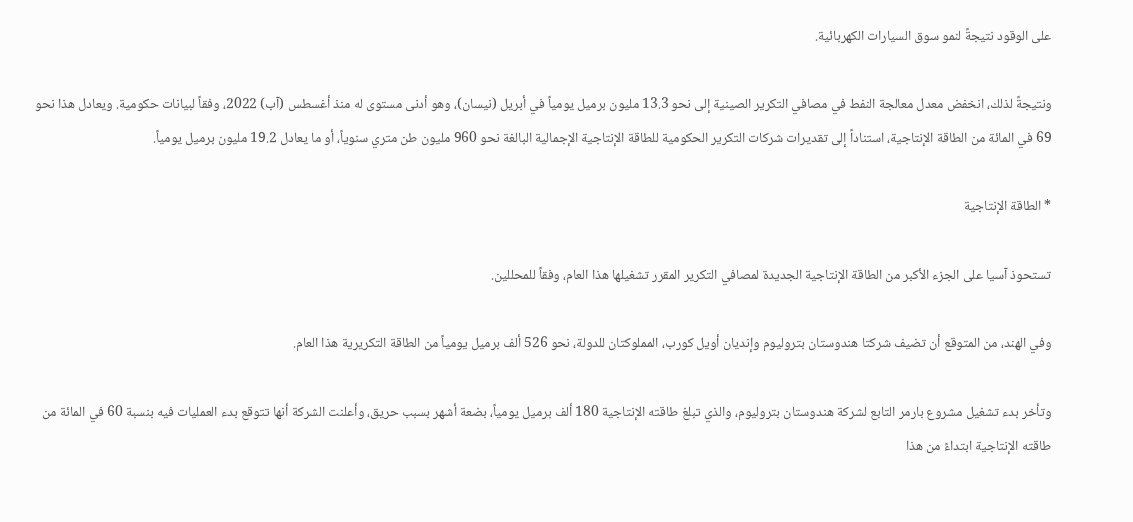على الوقود نتيجةً لنمو سوق السيارات الكهربائية.

ونتيجةً لذلك، انخفض معدل معالجة النفط في مصافي التكرير الصينية إلى نحو 13.3 مليون برميل يومياً في أبريل (نيسان)، وهو أدنى مستوى له منذ أغسطس (آب) 2022، وفقاً لبيانات حكومية. ويعادل هذا نحو 69 في المائة من الطاقة الإنتاجية، استناداً إلى تقديرات شركات التكرير الحكومية للطاقة الإنتاجية الإجمالية البالغة نحو 960 مليون طن متري سنوياً، أو ما يعادل 19.2 مليون برميل يومياً.

* الطاقة الإنتاجية

تستحوذ آسيا على الجزء الأكبر من الطاقة الإنتاجية الجديدة لمصافي التكرير المقرر تشغيلها هذا العام، وفقاً للمحللين.

وفي الهند، من المتوقع أن تضيف شركتا هندوستان بتروليوم وإنديان أويل كورب، المملوكتان للدولة، نحو 526 ألف برميل يومياً من الطاقة التكريرية هذا العام.

وتأخر بدء تشغيل مشروع بارمر التابع لشركة هندوستان بتروليوم، والذي تبلغ طاقته الإنتاجية 180 ألف برميل يومياً، بضعة أشهر بسبب حريق، وأعلنت الشركة أنها تتوقع بدء العمليات فيه بنسبة 60 في المائة من طاقته الإنتاجية ابتداءً من هذا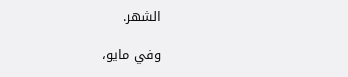الشهر.

وفي مايو،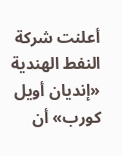أعلنت شركة النفط الهندية «إنديان أويل كورب» أن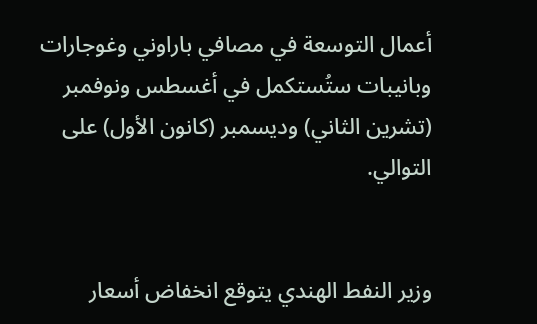أعمال التوسعة في مصافي باراوني وغوجارات وبانيبات ستُستكمل في أغسطس ونوفمبر (تشرين الثاني) وديسمبر (كانون الأول) على التوالي.


وزير النفط الهندي يتوقع انخفاض أسعار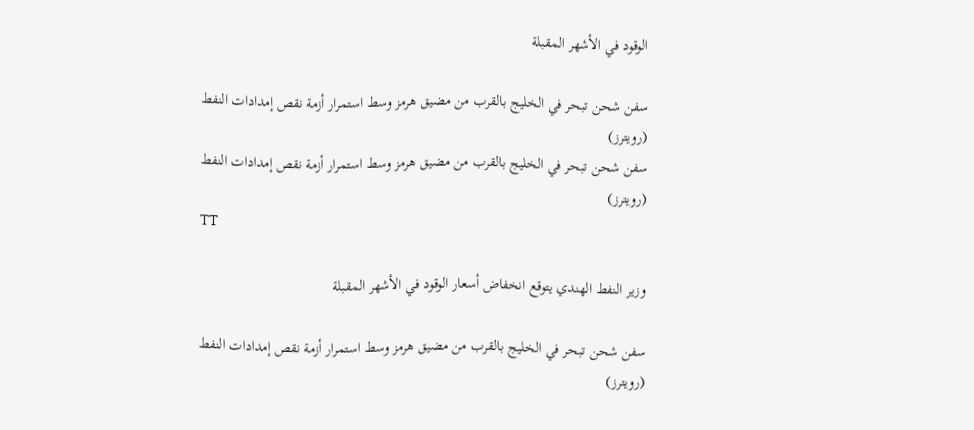الوقود في الأشهر المقبلة

سفن شحن تبحر في الخليج بالقرب من مضيق هرمز وسط استمرار أزمة نقص إمدادات النفط (رويترز)
سفن شحن تبحر في الخليج بالقرب من مضيق هرمز وسط استمرار أزمة نقص إمدادات النفط (رويترز)
TT

وزير النفط الهندي يتوقع انخفاض أسعار الوقود في الأشهر المقبلة

سفن شحن تبحر في الخليج بالقرب من مضيق هرمز وسط استمرار أزمة نقص إمدادات النفط (رويترز)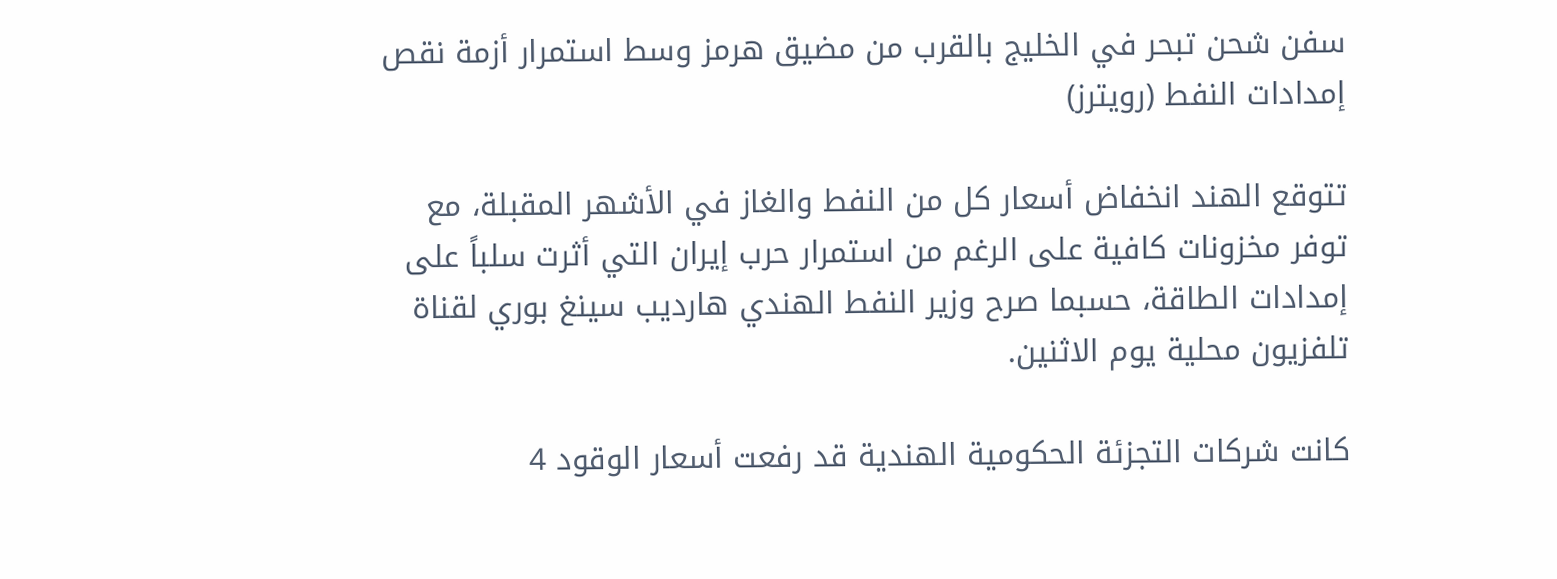سفن شحن تبحر في الخليج بالقرب من مضيق هرمز وسط استمرار أزمة نقص إمدادات النفط (رويترز)

تتوقع الهند انخفاض أسعار كل من النفط والغاز في الأشهر المقبلة، مع توفر مخزونات كافية على الرغم من استمرار حرب إيران التي أثرت سلباً على إمدادات الطاقة، حسبما صرح وزير النفط الهندي هارديب سينغ بوري لقناة تلفزيون محلية يوم الاثنين.

كانت شركات التجزئة الحكومية الهندية قد رفعت أسعار الوقود 4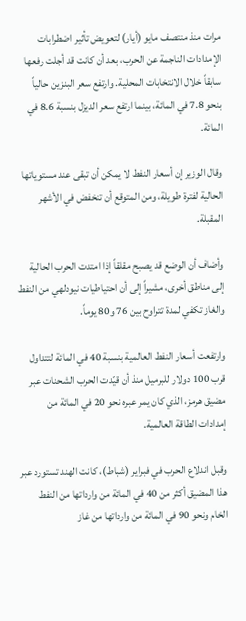مرات منذ منتصف مايو (أيار) لتعويض تأثير اضطرابات الإمدادات الناجمة عن الحرب، بعد أن كانت قد أجلت رفعها سابقاً خلال الانتخابات المحلية. وارتفع سعر البنزين حالياً بنحو 7.8 في المائة، بينما ارتفع سعر الديزل بنسبة 8.6 في المائة.

وقال الوزير إن أسعار النفط لا يمكن أن تبقى عند مستوياتها الحالية لفترة طويلة، ومن المتوقع أن تنخفض في الأشهر المقبلة.

وأضاف أن الوضع قد يصبح مقلقاً إذا امتدت الحرب الحالية إلى مناطق أخرى، مشيراً إلى أن احتياطيات نيودلهي من النفط والغاز تكفي لمدة تتراوح بين 76 و80 يوماً.

وارتفعت أسعار النفط العالمية بنسبة 40 في المائة لتتداول قرب 100 دولار للبرميل منذ أن قيّدت الحرب الشحنات عبر مضيق هرمز، الذي كان يمر عبره نحو 20 في المائة من إمدادات الطاقة العالمية.

وقبل اندلاع الحرب في فبراير (شباط)، كانت الهند تستورد عبر هذا المضيق أكثر من 40 في المائة من وارداتها من النفط الخام ونحو 90 في المائة من وارداتها من غاز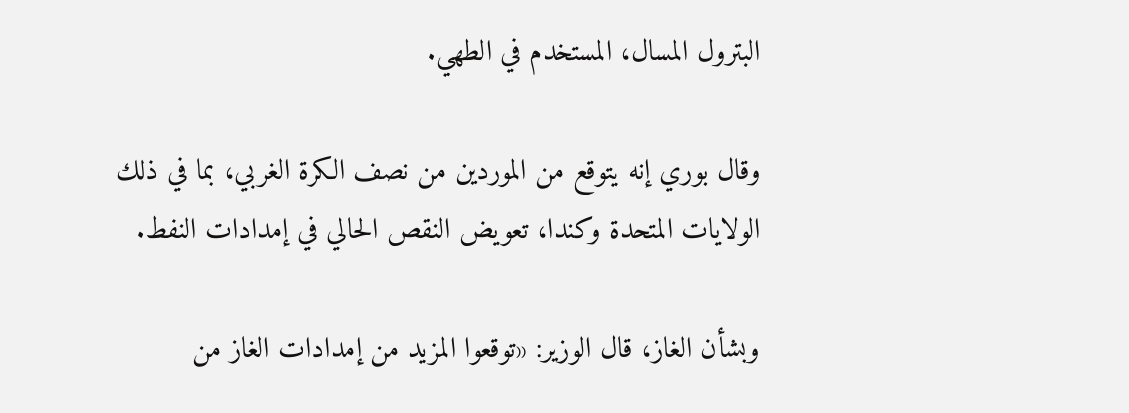البترول المسال، المستخدم في الطهي.

وقال بوري إنه يتوقع من الموردين من نصف الكرة الغربي، بما في ذلك الولايات المتحدة وكندا، تعويض النقص الحالي في إمدادات النفط.

وبشأن الغاز، قال الوزير: «توقعوا المزيد من إمدادات الغاز من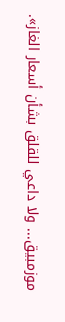موزمبيق... ولا داعي للقلق بشأن أسعار الغاز».